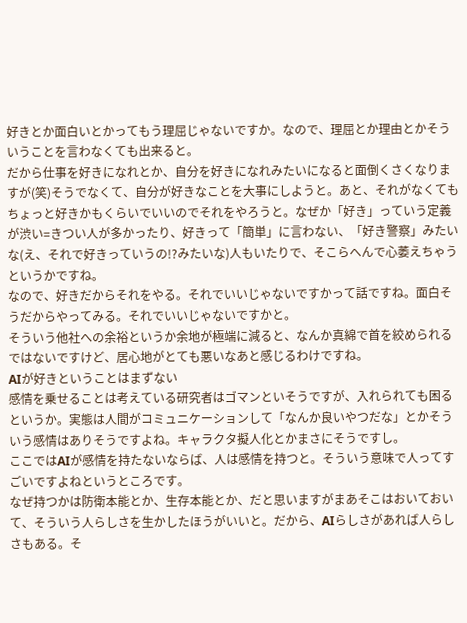好きとか面白いとかってもう理屈じゃないですか。なので、理屈とか理由とかそういうことを言わなくても出来ると。
だから仕事を好きになれとか、自分を好きになれみたいになると面倒くさくなりますが(笑)そうでなくて、自分が好きなことを大事にしようと。あと、それがなくてもちょっと好きかもくらいでいいのでそれをやろうと。なぜか「好き」っていう定義が渋い=きつい人が多かったり、好きって「簡単」に言わない、「好き警察」みたいな(え、それで好きっていうの!?みたいな)人もいたりで、そこらへんで心萎えちゃうというかですね。
なので、好きだからそれをやる。それでいいじゃないですかって話ですね。面白そうだからやってみる。それでいいじゃないですかと。
そういう他社への余裕というか余地が極端に減ると、なんか真綿で首を絞められるではないですけど、居心地がとても悪いなあと感じるわけですね。
AIが好きということはまずない
感情を乗せることは考えている研究者はゴマンといそうですが、入れられても困るというか。実態は人間がコミュニケーションして「なんか良いやつだな」とかそういう感情はありそうですよね。キャラクタ擬人化とかまさにそうですし。
ここではAIが感情を持たないならば、人は感情を持つと。そういう意味で人ってすごいですよねというところです。
なぜ持つかは防衛本能とか、生存本能とか、だと思いますがまあそこはおいておいて、そういう人らしさを生かしたほうがいいと。だから、AIらしさがあれば人らしさもある。そ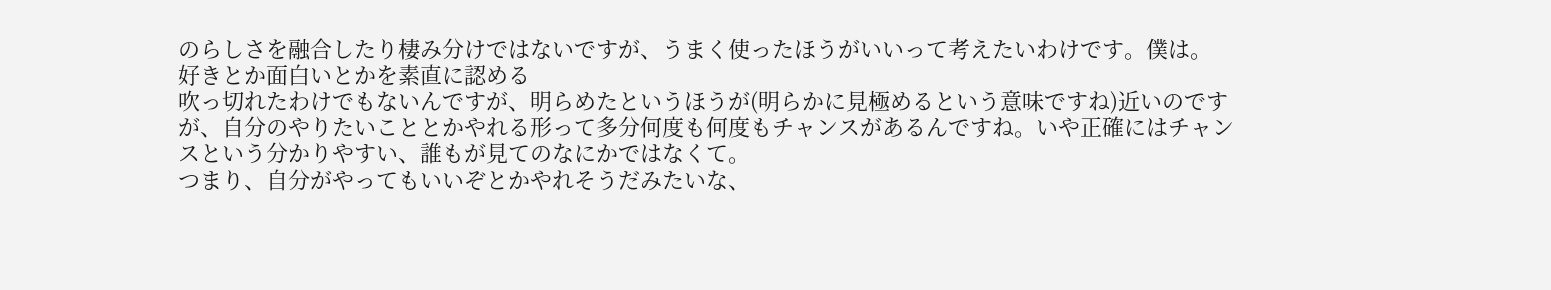のらしさを融合したり棲み分けではないですが、うまく使ったほうがいいって考えたいわけです。僕は。
好きとか面白いとかを素直に認める
吹っ切れたわけでもないんですが、明らめたというほうが(明らかに見極めるという意味ですね)近いのですが、自分のやりたいこととかやれる形って多分何度も何度もチャンスがあるんですね。いや正確にはチャンスという分かりやすい、誰もが見てのなにかではなくて。
つまり、自分がやってもいいぞとかやれそうだみたいな、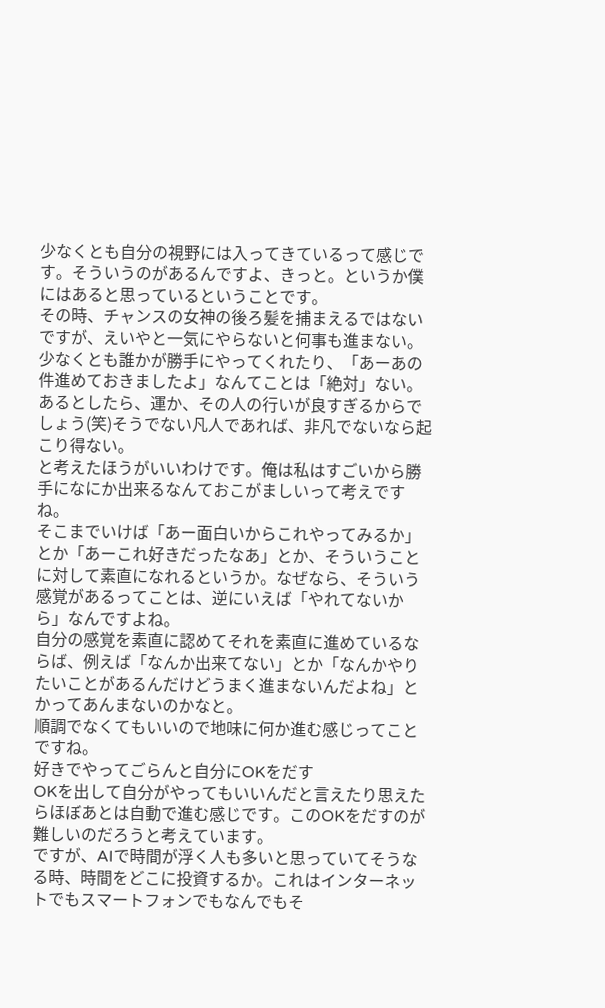少なくとも自分の視野には入ってきているって感じです。そういうのがあるんですよ、きっと。というか僕にはあると思っているということです。
その時、チャンスの女神の後ろ髪を捕まえるではないですが、えいやと一気にやらないと何事も進まない。少なくとも誰かが勝手にやってくれたり、「あーあの件進めておきましたよ」なんてことは「絶対」ない。あるとしたら、運か、その人の行いが良すぎるからでしょう(笑)そうでない凡人であれば、非凡でないなら起こり得ない。
と考えたほうがいいわけです。俺は私はすごいから勝手になにか出来るなんておこがましいって考えですね。
そこまでいけば「あー面白いからこれやってみるか」とか「あーこれ好きだったなあ」とか、そういうことに対して素直になれるというか。なぜなら、そういう感覚があるってことは、逆にいえば「やれてないから」なんですよね。
自分の感覚を素直に認めてそれを素直に進めているならば、例えば「なんか出来てない」とか「なんかやりたいことがあるんだけどうまく進まないんだよね」とかってあんまないのかなと。
順調でなくてもいいので地味に何か進む感じってことですね。
好きでやってごらんと自分にOKをだす
OKを出して自分がやってもいいんだと言えたり思えたらほぼあとは自動で進む感じです。このOKをだすのが難しいのだろうと考えています。
ですが、AIで時間が浮く人も多いと思っていてそうなる時、時間をどこに投資するか。これはインターネットでもスマートフォンでもなんでもそ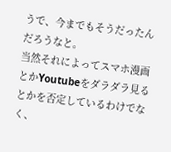うで、今までもそうだったんだろうなと。
当然それによってスマホ漫画とかYoutubeをダラダラ見るとかを否定しているわけでなく、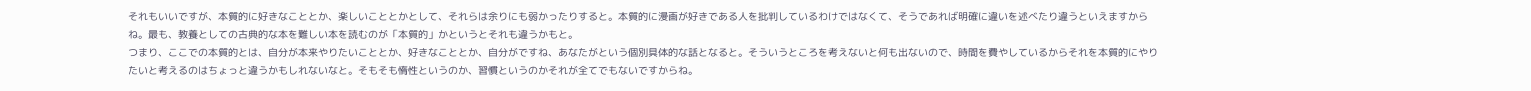それもいいですが、本質的に好きなこととか、楽しいこととかとして、それらは余りにも弱かったりすると。本質的に漫画が好きである人を批判しているわけではなくて、そうであれば明確に違いを述べたり違うといえますからね。最も、教養としての古典的な本を難しい本を読むのが「本質的」かというとそれも違うかもと。
つまり、ここでの本質的とは、自分が本来やりたいこととか、好きなこととか、自分がですね、あなたがという個別具体的な話となると。そういうところを考えないと何も出ないので、時間を費やしているからそれを本質的にやりたいと考えるのはちょっと違うかもしれないなと。そもそも惰性というのか、習慣というのかそれが全てでもないですからね。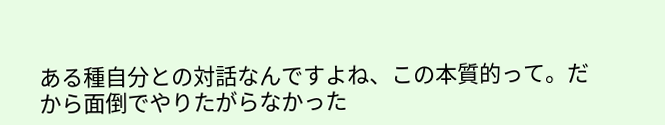ある種自分との対話なんですよね、この本質的って。だから面倒でやりたがらなかった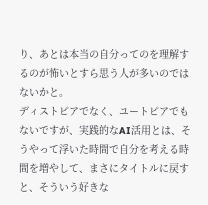り、あとは本当の自分ってのを理解するのが怖いとすら思う人が多いのではないかと。
ディストピアでなく、ユートピアでもないですが、実践的なAI活用とは、そうやって浮いた時間で自分を考える時間を増やして、まさにタイトルに戻すと、そういう好きな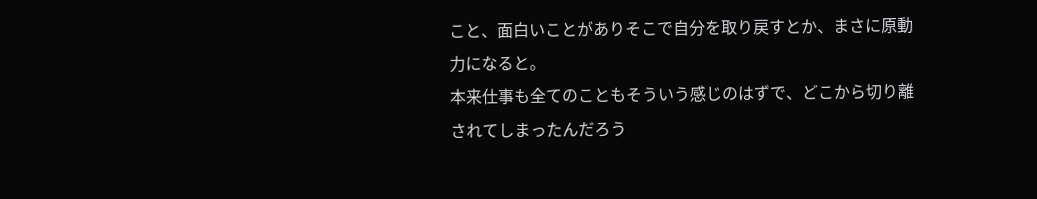こと、面白いことがありそこで自分を取り戻すとか、まさに原動力になると。
本来仕事も全てのこともそういう感じのはずで、どこから切り離されてしまったんだろう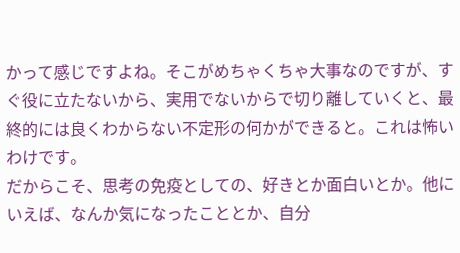かって感じですよね。そこがめちゃくちゃ大事なのですが、すぐ役に立たないから、実用でないからで切り離していくと、最終的には良くわからない不定形の何かができると。これは怖いわけです。
だからこそ、思考の免疫としての、好きとか面白いとか。他にいえば、なんか気になったこととか、自分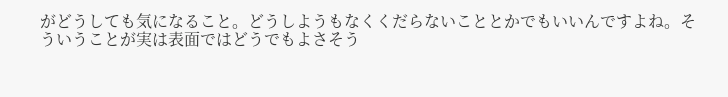がどうしても気になること。どうしようもなくくだらないこととかでもいいんですよね。そういうことが実は表面ではどうでもよさそう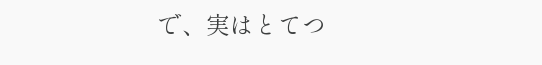で、実はとてつ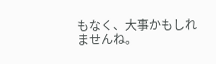もなく、大事かもしれませんね。